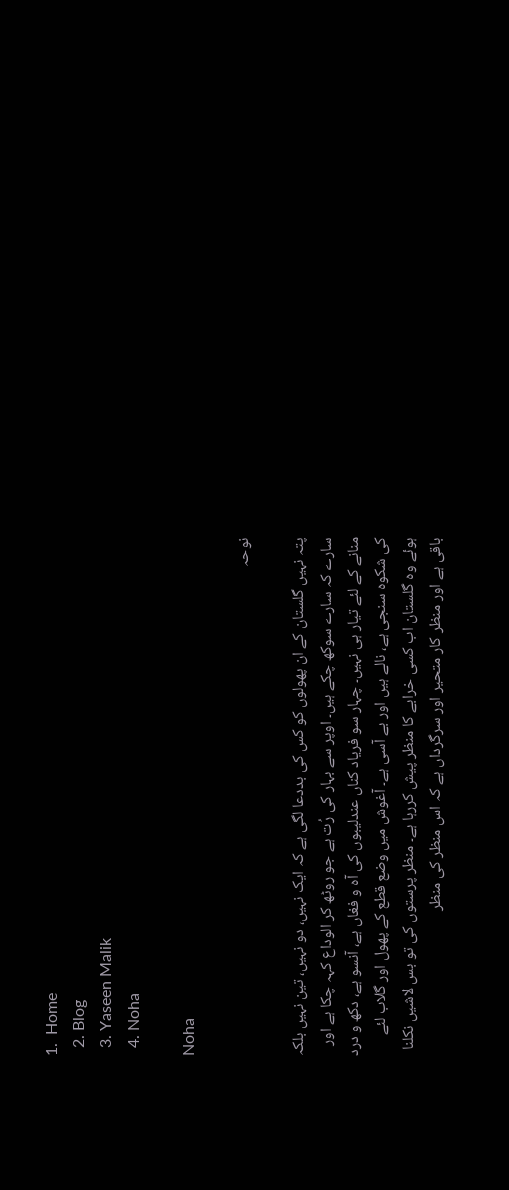1.  Home
  2. Blog
  3. Yaseen Malik
  4. Noha

Noha

نوحہ

پتہ نہیں گلستان کے ان پھولوں کو کس کی بددعا لگی ہے کہ ایک نہیں، دو نہیں، تین نہیں بلکہ سارے کہ سارے سوکھ چکے ہیں۔ اوپر سے بہار کی رُت ہے جو روٹھ کر الوداع کہہ چکا ہے اور منانے کے لئے تیار ہی نہیں۔ چہار سو فریاد کناں عندلیبوں کی آہ و فغاں ہے، آنسو ہے، دکھ و درد کی شکوہ سنجی ہے، نالے ہیں اور بے آسی ہے۔ آغوش میں وضع قطع کے پھول اور گلاب لئے ہوئے وہ گلستان اب کسی خرابے کا منظر پیش کررہا ہے۔ منظر پرستوں کی تو بس لاشیں نکلنا باقی ہے اور منظر کار متحیر اور سرگرداں ہے کہ اس منظر کی منظر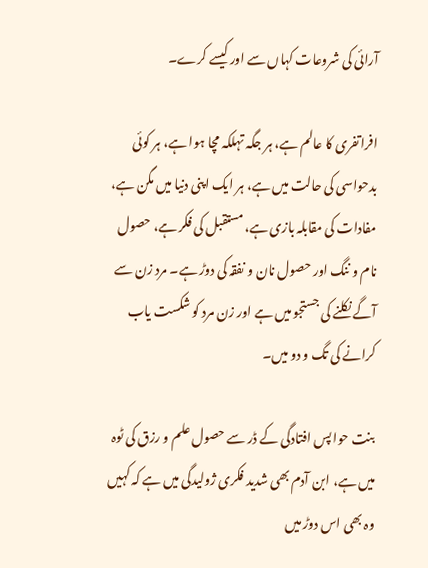آرائی کی شروعات کہاں سے اور کیسے کرے۔

افراتفری کا عالم ہے، ہر جگہ تہلکہ مچا ہوا ہے، ہر کوئی بدحواسی کی حالت میں ہے، ہر ایک اپنی دنیا میں مگن ہے، مفادات کی مقابلہ بازی ہے، مستقبل کی فکر ہے، حصول نام و ننگ اور حصول نان و نفقہ کی دوڑ ہے۔ مرد زن سے آگے نکلنے کی جستجو میں ہے اور زن مرد کو شکست یاب کرانے کی تگ و دو میں۔

بنت حوا پس افتادگی کے ڈر سے حصول علم و رزق کی ٹوہ میں ہے، ابن آدم بھی شدید فکری ژولیدگی میں ہے کہ کہیں وہ بھی اس دوڑ میں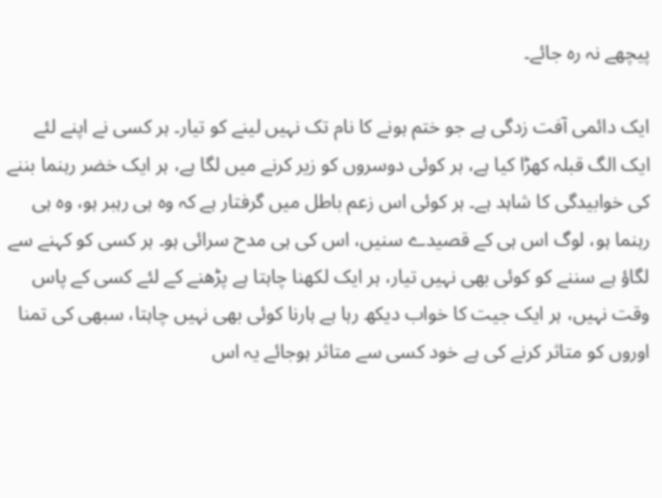پیچھے نہ رہ جائے۔

ایک دائمی آفت زدگی ہے جو ختم ہونے کا نام تک نہیں لینے کو تیار۔ ہر کسی نے اپنے لئے ایک الگ قبلہ کھڑا کیا ہے، ہر کوئی دوسروں کو زیر کرنے میں لگا ہے، ہر ایک خضر رہنما بننے کی خوابیدگی کا شاہد ہے۔ ہر کوئی اس زعم باطل میں گرفتار ہے کہ وہ ہی رہبر ہو، وہ ہی رہنما ہو، لوگ اس ہی کے قصیدے سنیں، اس کی ہی مدح سرائی ہو۔ ہر کسی کو کہنے سے لگاؤ ہے سننے کو کوئی بھی نہیں تیار، ہر ایک لکھنا چاہتا ہے پڑھنے کے لئے کسی کے پاس وقت نہیں، ہر ایک جیت کا خواب دیکھ رہا ہے ہارنا کوئی بھی نہیں چاہتا، سبھی کی تمنا اوروں کو متاثر کرنے کی ہے خود کسی سے متاثر ہوجائے یہ اس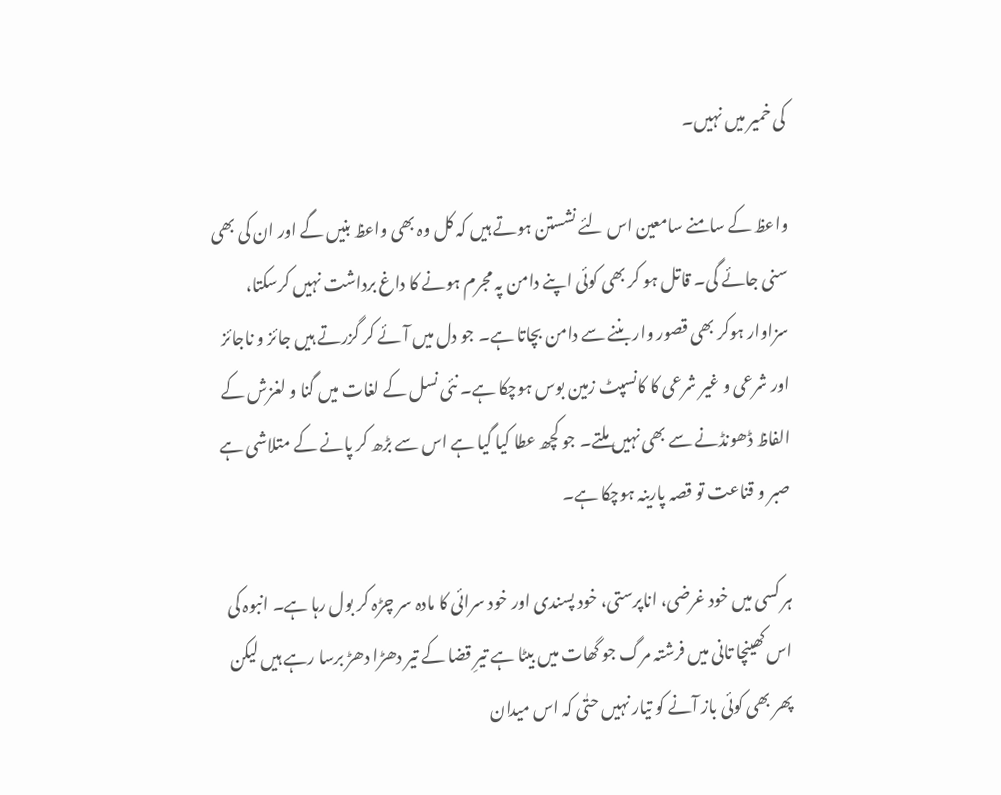کی خمیر میں نہیں۔

واعظ کے سامنے سامعین اس لئے نشستن ہوتے ہیں کہ کل وہ بھی واعظ بنیں گے اور ان کی بھی سنی جائے گی۔ قاتل ہو کر بھی کوئی اپنے دامن پہ مجرم ہونے کا داغ برداشت نہیں کرسکتا، سزاوار ہوکر بھی قصور وار بننے سے دامن بچاتا ہے۔ جو دل میں آئے کر گزرتے ہیں جائز و ناجائز اور شرعی و غیر شرعی کا کانسپٹ زمین بوس ہوچکا ہے۔ نئی نسل کے لغات میں گنا و لغزش کے الفاظ ڈھونڈنے سے بھی نہیں ملتے۔ جو کچھ عطا کیا گیا ہے اس سے بڑھ کر پانے کے متلاشی ہے صبر و قناعت تو قصہ پارینہ ہوچکا ہے۔

ہر کسی میں خود غرضی، اناپرستی، خود پسندی اور خود سرائی کا مادہ سر چڑہ کر بول رہا ہے۔ انبوہ کی اس کھینچا تانی میں فرشتہ مرگ جو گھات میں بیٹا ہے تیرِ قضا کے تیر دھڑا دھڑ برسا رہے ہیں لیکن پھر بھی کوئی باز آنے کو تیار نہیں حتٰی کہ اس میدان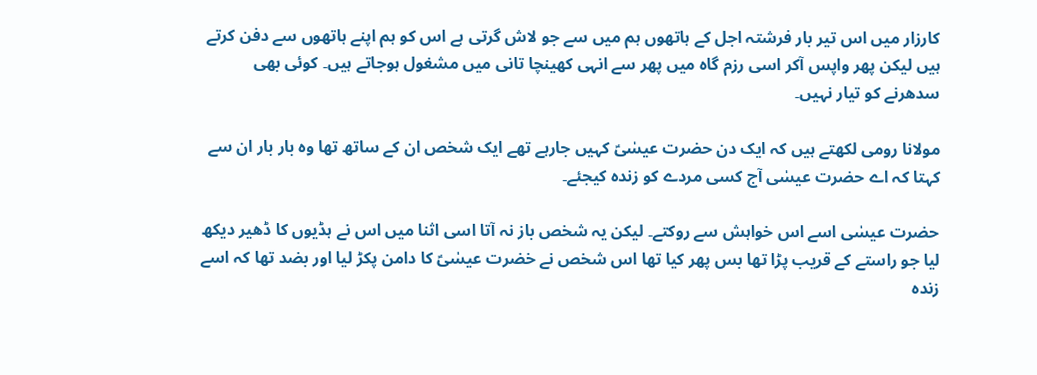کارزار میں اس تیر بار فرشتہ اجل کے ہاتھوں ہم میں سے جو لاش گرتی ہے اس کو ہم اپنے ہاتھوں سے دفن کرتے ہیں لیکن پھر واپس آکر اسی رزم گاہ میں پھر سے انہی کھینچا تانی میں مشغول ہوجاتے ہیں۔ کوئی بھی سدھرنے کو تیار نہیں۔

مولانا رومی لکھتے ہیں کہ ایک دن حضرت عیسٰیؑ کہیں جارہے تھے ایک شخص ان کے ساتھ تھا وہ بار بار ان سے کہتا کہ اے حضرت عیسٰی آج کسی مردے کو زندہ کیجئے۔

حضرت عیسٰی اسے اس خواہش سے روکتے۔ لیکن یہ شخص باز نہ آتا اسی اثنا میں اس نے ہڈیوں کا ڈھیر دیکھ لیا جو راستے کے قریب پڑا تھا بس پھر کیا تھا اس شخص نے خضرت عیسٰیؑ کا دامن پکڑ لیا اور بضد تھا کہ اسے زندہ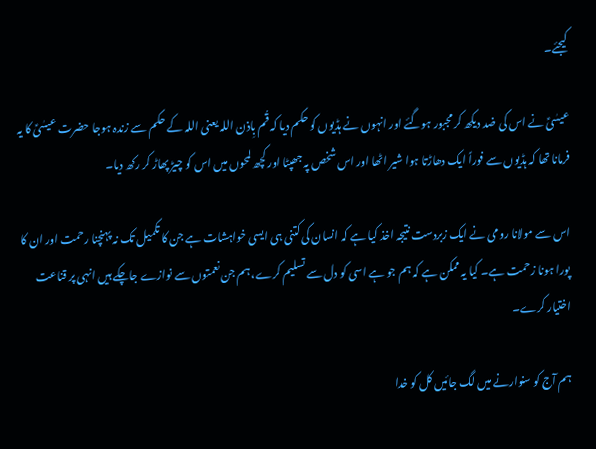کیجئے۔

عیسٰیؑ نے اس کی ضد دیکھ کر مجبور ہوگئے اور انہوں نے ہڈیوں کو حکم دیا کہ قُم بِاذن اللہ یعنی اللہ کے حکم سے زندہ ہوجا حضرت عیسٰیؑ کا یہ فرمانا تھا کہ ہڈیوں سے فوراً ایک دھاڑتا ہوا شیر اٹھا اور اس شخص پہ جھپٹا اور کچھ لمحوں میں اس کو چیڑ پھاڑ کر رکھ دیا۔

اس سے مولانا رومی نے ایک زبردست نتیجہ اخذ کیا ہے کہ انسان کی کتنی ہی ایسی خواہشات ہے جن کا تکمیل تک نہ پہنچنا رحمت اور ان کا پورا ہونا زحمت ہے۔ کیا یہ ممکن ہے کہ ہم جو ہے اسی کو دل سے تسلیم کرے، ہم جن نعمتوں سے نوازے جاچکے ہیں انہی پر قناعت اختیار کرے۔

ہم آج کو سنوارنے میں لگ جائیں کل کو خدا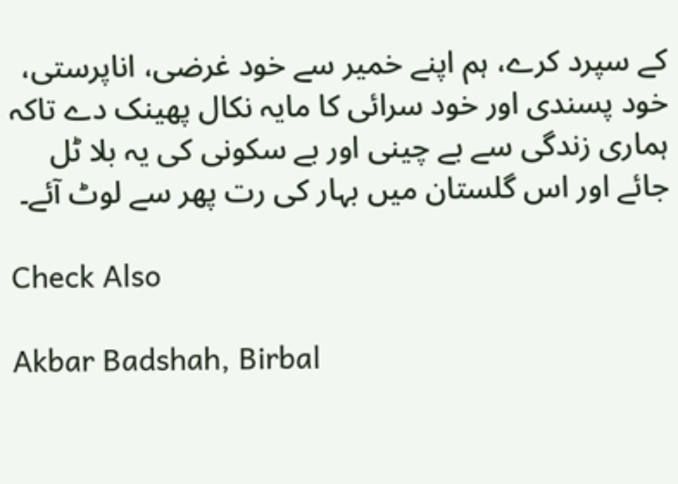کے سپرد کرے، ہم اپنے خمیر سے خود غرضی، اناپرستی، خود پسندی اور خود سرائی کا مایہ نکال پھینک دے تاکہ ہماری زندگی سے بے چینی اور بے سکونی کی یہ بلا ٹل جائے اور اس گلستان میں بہار کی رت پھر سے لوٹ آئے۔

Check Also

Akbar Badshah, Birbal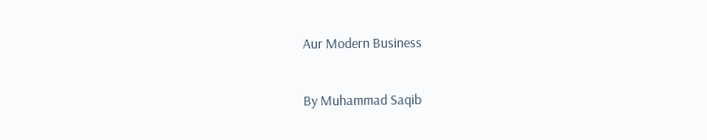Aur Modern Business

By Muhammad Saqib